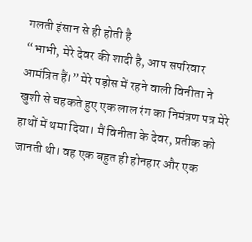गलती इंसान से ही होती है
“भाभी, मेरे देवर की शादी है, आप सपरिवार आमंत्रित हैं।” मेरे पड़ोस में रहने वाली विनीता ने खुशी से चहकते हुए एक लाल रंग का निमंत्रण पत्र मेरे हाथों में थमा दिया। मैं विनीता के देवर, प्रतीक को जानती थी। वह एक बहुत ही होनहार और एक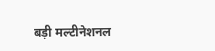बड़ी मल्टीनेशनल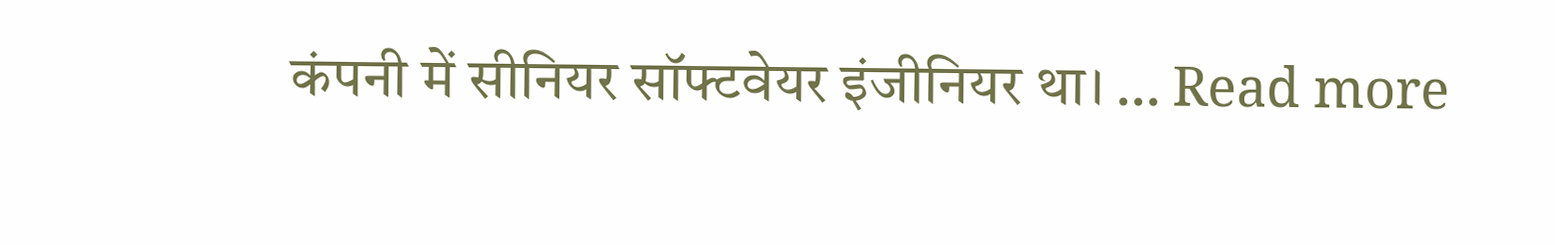कंपनी में सीनियर सॉफ्टवेयर इंजीनियर था। … Read more